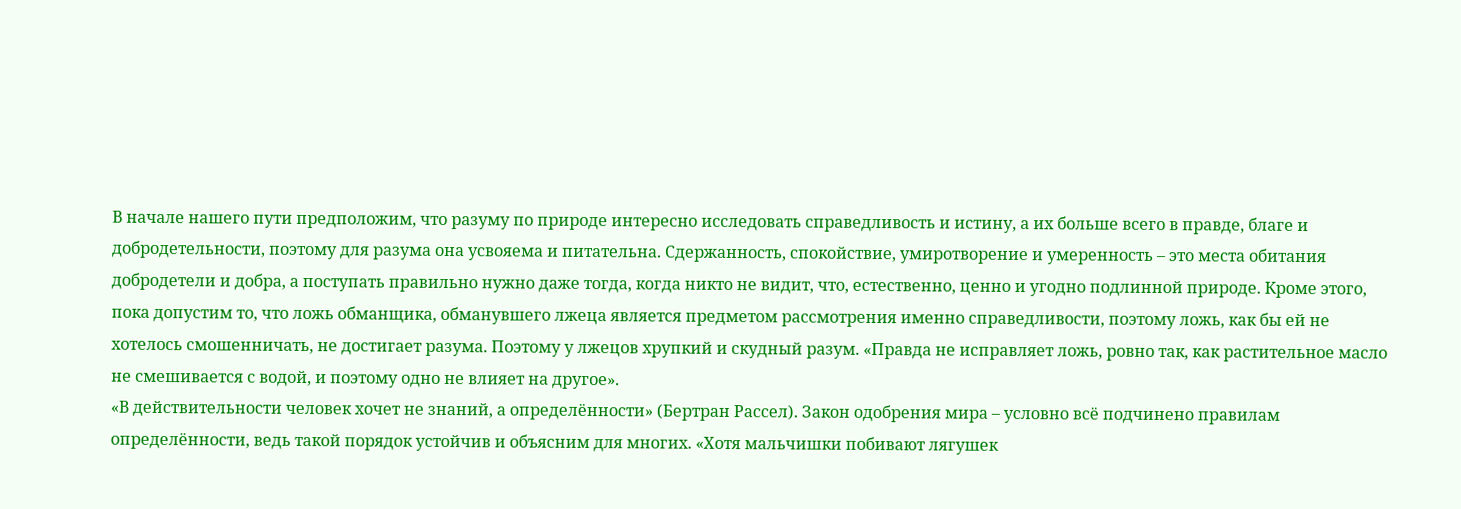В начале нашего пути предположим, что разуму по природе интересно исследовать справедливость и истину, а их больше всего в правде, благе и добродетельности, поэтому для разума она усвояема и питательна. Сдержанность, спокойствие, умиротворение и умеренность – это места обитания добродетели и добра, а поступать правильно нужно даже тогда, когда никто не видит, что, естественно, ценно и угодно подлинной природе. Кроме этого, пока допустим то, что ложь обманщика, обманувшего лжеца является предметом рассмотрения именно справедливости, поэтому ложь, как бы ей не хотелось смошенничать, не достигает разума. Поэтому у лжецов хрупкий и скудный разум. «Правда не исправляет ложь, ровно так, как растительное масло не смешивается с водой, и поэтому одно не влияет на другое».
«В действительности человек хочет не знаний, а определённости» (Бертран Рассел). Закон одобрения мира – условно всё подчинено правилам определённости, ведь такой порядок устойчив и объясним для многих. «Хотя мальчишки побивают лягушек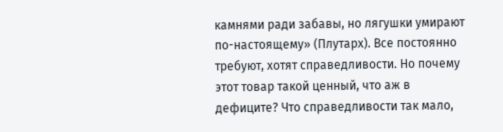камнями ради забавы, но лягушки умирают по-настоящему» (Плутарх). Все постоянно требуют, хотят справедливости. Но почему этот товар такой ценный, что аж в дефиците? Что справедливости так мало,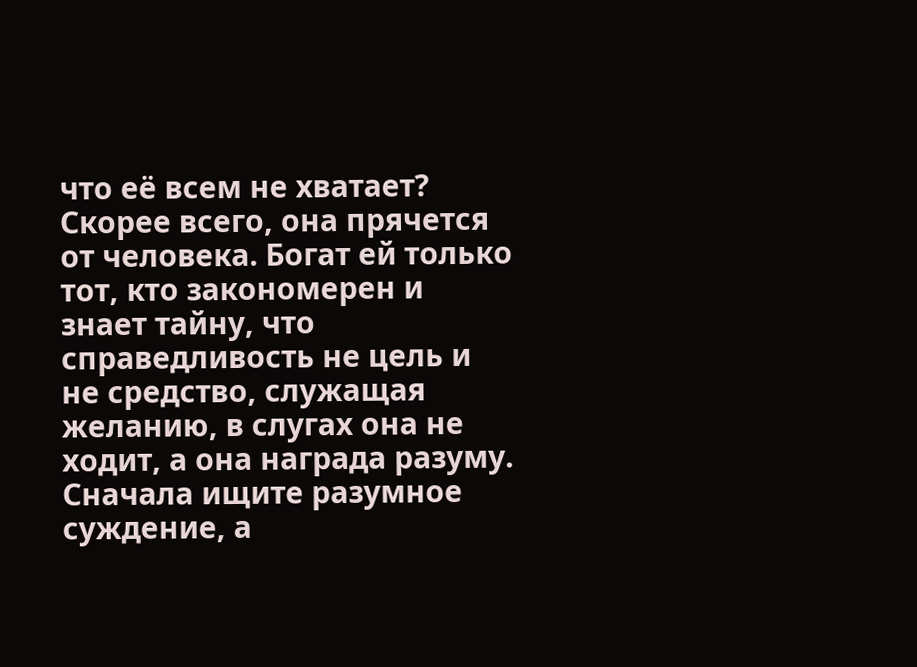что её всем не хватает? Скорее всего, она прячется от человека. Богат ей только тот, кто закономерен и знает тайну, что справедливость не цель и не средство, служащая желанию, в слугах она не ходит, а она награда разуму. Сначала ищите разумное суждение, а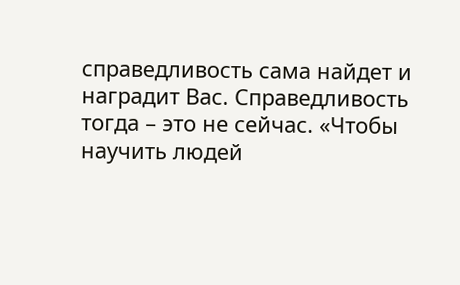справедливость сама найдет и наградит Вас. Справедливость тогда – это не сейчас. «Чтобы научить людей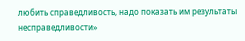любить справедливость, надо показать им результаты несправедливости»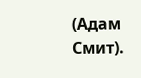(Адам Смит).